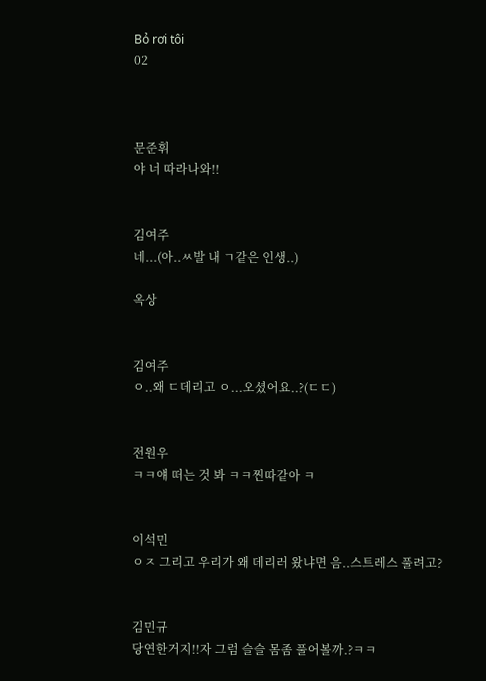Bỏ rơi tôi
02



문준휘
야 너 따라나와!!


김여주
네...(아..ㅆ발 내 ㄱ같은 인생..)

옥상


김여주
ㅇ..왜 ㄷ데리고 ㅇ...오셨어요..?(ㄷㄷ)


전원우
ㅋㅋ얘 떠는 것 봐 ㅋㅋ찐따같아 ㅋ


이석민
ㅇㅈ 그리고 우리가 왜 데리러 왔냐면 음..스트레스 풀려고?


김민규
당연한거지!!자 그럼 슬슬 몸좀 풀어볼까.?ㅋㅋ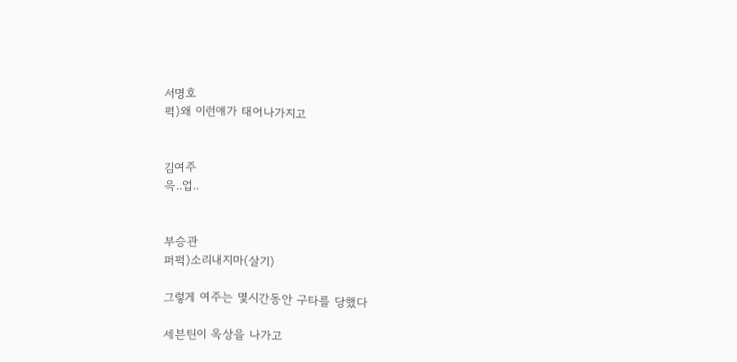서명호
퍽)왜 이런얘가 태어나가지고


김여주
윽..업..


부승관
퍼퍽)소리내지마(살기)

그렇게 여주는 몇시간동안 구타를 당했다

세븐틴이 옥상을 나가고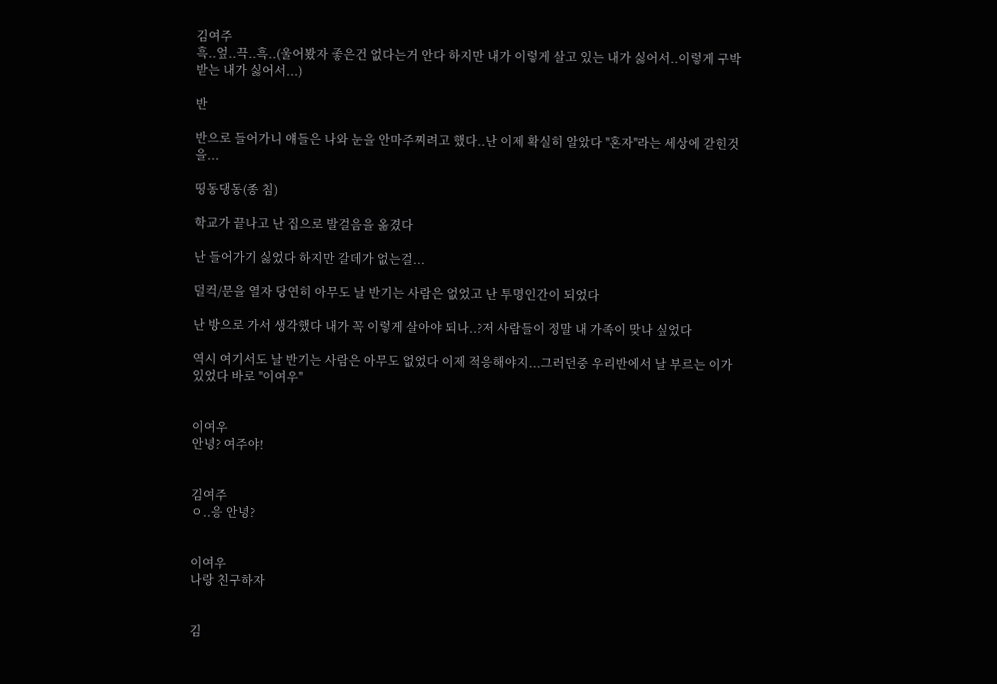김여주
흑..엎..끅..흑..(울어봤자 좋은건 없다는거 안다 하지만 내가 이렇게 살고 있는 내가 싫어서..이렇게 구박 받는 내가 싫어서...)

반

반으로 들어가니 얘들은 나와 눈을 안마주찌려고 했다..난 이제 확실히 알았다 ''혼자''라는 세상에 갇힌것을...

띵동댕동(종 침)

학교가 끝나고 난 집으로 발걸음을 옮겼다

난 들어가기 싫었다 하지만 갈데가 없는걸...

덜컥/문을 열자 당연히 아무도 날 반기는 사람은 없었고 난 투명인간이 되었다

난 방으로 가서 생각했다 내가 꼭 이렇게 살아야 되나..?저 사람들이 정말 내 가족이 맞나 싶었다

역시 여기서도 날 반기는 사람은 아무도 없었다 이제 적응해야지...그러던중 우리반에서 날 부르는 이가 있었다 바로 ''이여우''


이여우
안녕? 여주야!


김여주
ㅇ..응 안녕?


이여우
나랑 친구하자


김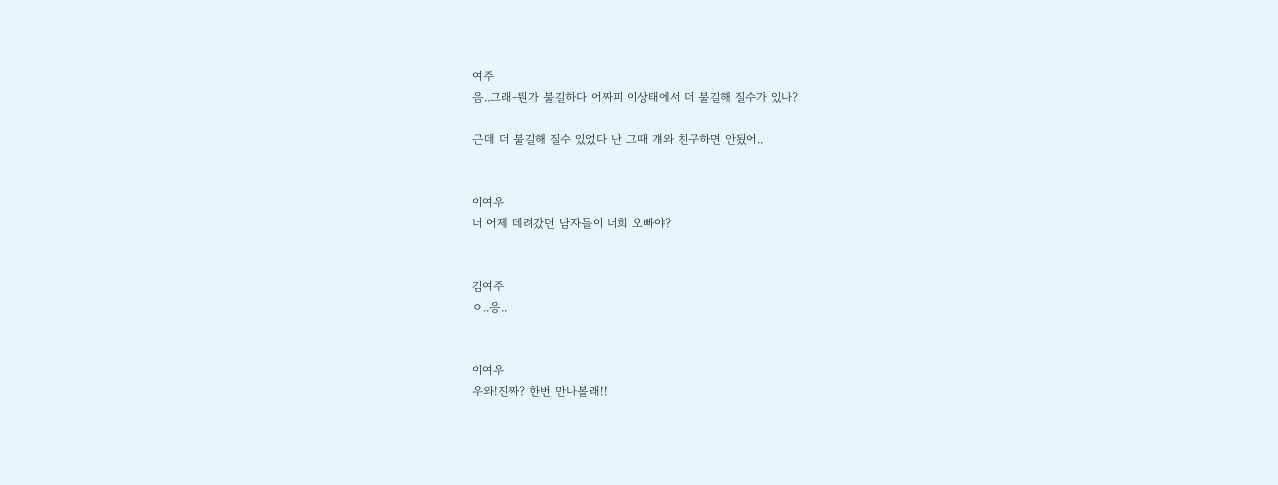여주
음..그래-뭔가 불길하다 어짜피 이상태에서 더 불길해 질수가 있나?

근데 더 불길해 질수 있었다 난 그때 걔와 친구하면 안됬어..


이여우
너 어제 데려갔던 남자들이 너희 오빠야?


김여주
ㅇ..응..


이여우
우와!진짜? 한번 만나볼래!!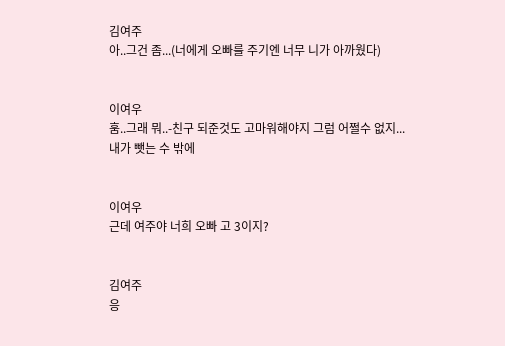김여주
아..그건 좀...(너에게 오빠를 주기엔 너무 니가 아까웠다)


이여우
훔..그래 뭐..-친구 되준것도 고마워해야지 그럼 어쩔수 없지...내가 뺏는 수 밖에


이여우
근데 여주야 너희 오빠 고 3이지?


김여주
응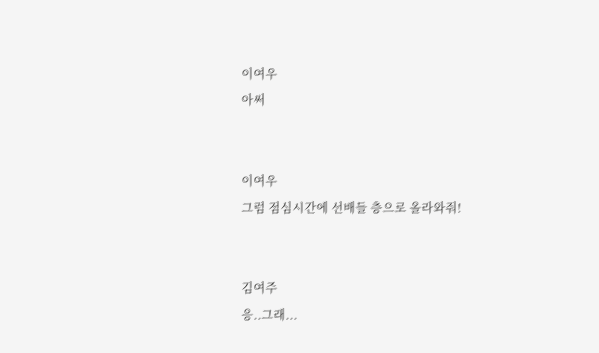이여우
아써


이여우
그럼 점심시간에 선배들 층으로 올라와줘!


김여주
응..그래...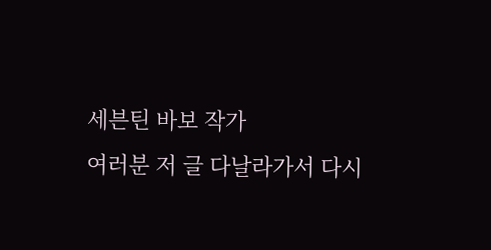세븐틴 바보 작가
여러분 저 글 다날라가서 다시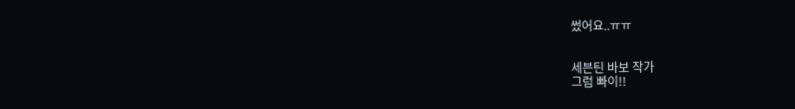썼어요..ㅠㅠ


세븐틴 바보 작가
그럼 빠이!!